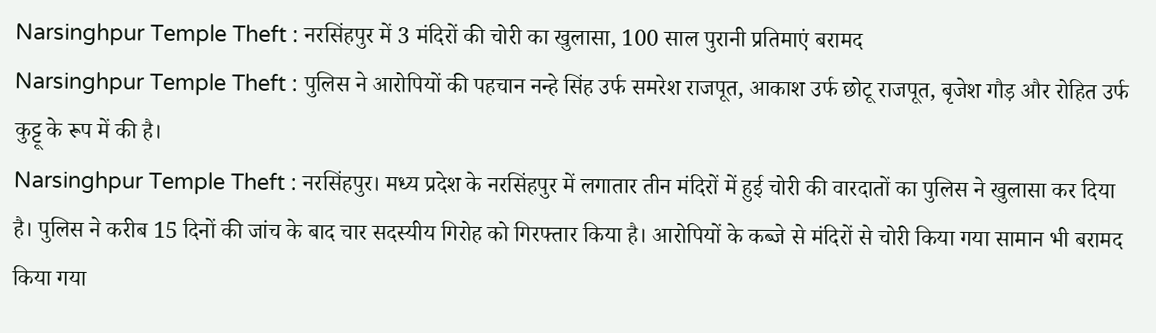Narsinghpur Temple Theft : नरसिंहपुर में 3 मंदिरों की चोरी का खुलासा, 100 साल पुरानी प्रतिमाएं बरामद
Narsinghpur Temple Theft : पुलिस ने आरोपियों की पहचान नन्हे सिंह उर्फ समरेश राजपूत, आकाश उर्फ छोटू राजपूत, बृजेश गौड़ और रोहित उर्फ कुट्टू के रूप में की है।
Narsinghpur Temple Theft : नरसिंहपुर। मध्य प्रदेश के नरसिंहपुर में लगातार तीन मंदिरों में हुई चोरी की वारदातों का पुलिस ने खुलासा कर दिया है। पुलिस ने करीब 15 दिनों की जांच के बाद चार सदस्यीय गिरोह को गिरफ्तार किया है। आरोपियों के कब्जे से मंदिरों से चोरी किया गया सामान भी बरामद किया गया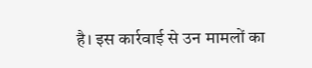है। इस कार्रवाई से उन मामलों का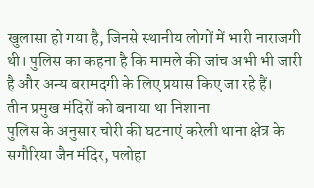खुलासा हो गया है, जिनसे स्थानीय लोगों में भारी नाराजगी थी। पुलिस का कहना है कि मामले की जांच अभी भी जारी है और अन्य बरामदगी के लिए प्रयास किए जा रहे हैं।
तीन प्रमुख मंदिरों को बनाया था निशाना
पुलिस के अनुसार चोरी की घटनाएं करेली थाना क्षेत्र के सगौरिया जैन मंदिर, पलोहा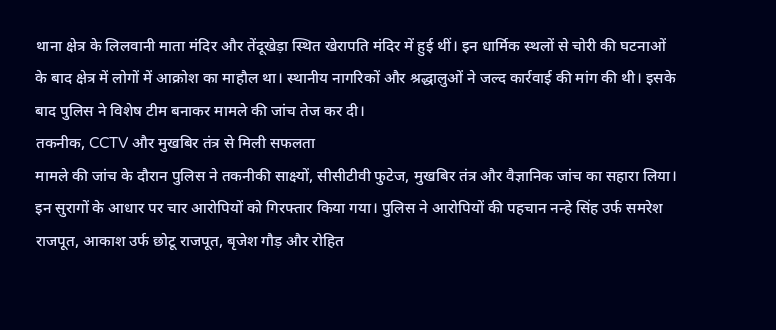थाना क्षेत्र के लिलवानी माता मंदिर और तेंदूखेड़ा स्थित खेरापति मंदिर में हुई थीं। इन धार्मिक स्थलों से चोरी की घटनाओं के बाद क्षेत्र में लोगों में आक्रोश का माहौल था। स्थानीय नागरिकों और श्रद्धालुओं ने जल्द कार्रवाई की मांग की थी। इसके बाद पुलिस ने विशेष टीम बनाकर मामले की जांच तेज कर दी।
तकनीक, CCTV और मुखबिर तंत्र से मिली सफलता
मामले की जांच के दौरान पुलिस ने तकनीकी साक्ष्यों, सीसीटीवी फुटेज, मुखबिर तंत्र और वैज्ञानिक जांच का सहारा लिया। इन सुरागों के आधार पर चार आरोपियों को गिरफ्तार किया गया। पुलिस ने आरोपियों की पहचान नन्हे सिंह उर्फ समरेश राजपूत, आकाश उर्फ छोटू राजपूत, बृजेश गौड़ और रोहित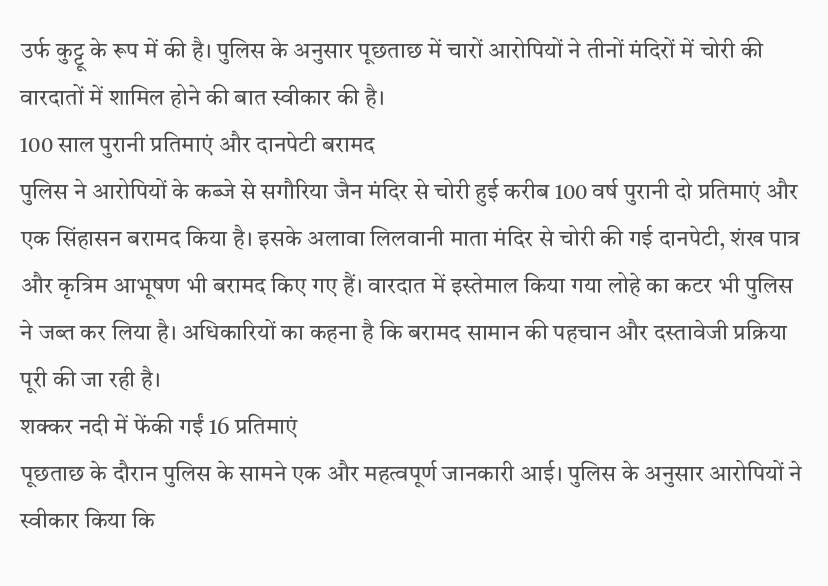उर्फ कुट्टू के रूप में की है। पुलिस के अनुसार पूछताछ में चारों आरोपियों ने तीनों मंदिरों में चोरी की वारदातों में शामिल होने की बात स्वीकार की है।
100 साल पुरानी प्रतिमाएं और दानपेटी बरामद
पुलिस ने आरोपियों के कब्जे से सगौरिया जैन मंदिर से चोरी हुई करीब 100 वर्ष पुरानी दो प्रतिमाएं और एक सिंहासन बरामद किया है। इसके अलावा लिलवानी माता मंदिर से चोरी की गई दानपेटी, शंख पात्र और कृत्रिम आभूषण भी बरामद किए गए हैं। वारदात में इस्तेमाल किया गया लोहे का कटर भी पुलिस ने जब्त कर लिया है। अधिकारियों का कहना है कि बरामद सामान की पहचान और दस्तावेजी प्रक्रिया पूरी की जा रही है।
शक्कर नदी में फेंकी गईं 16 प्रतिमाएं
पूछताछ के दौरान पुलिस के सामने एक और महत्वपूर्ण जानकारी आई। पुलिस के अनुसार आरोपियों ने स्वीकार किया कि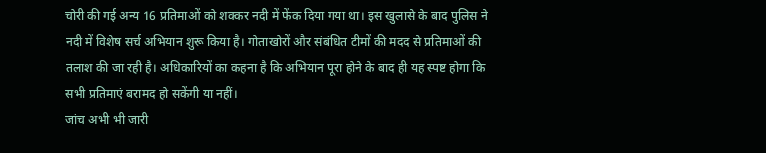चोरी की गई अन्य 16 प्रतिमाओं को शक्कर नदी में फेंक दिया गया था। इस खुलासे के बाद पुलिस ने नदी में विशेष सर्च अभियान शुरू किया है। गोताखोरों और संबंधित टीमों की मदद से प्रतिमाओं की तलाश की जा रही है। अधिकारियों का कहना है कि अभियान पूरा होने के बाद ही यह स्पष्ट होगा कि सभी प्रतिमाएं बरामद हो सकेंगी या नहीं।
जांच अभी भी जारी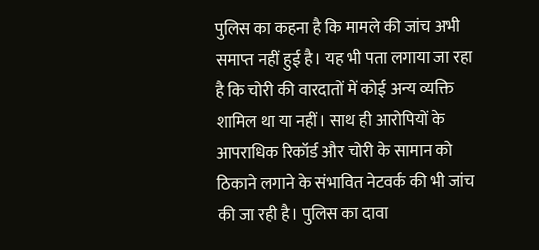पुलिस का कहना है कि मामले की जांच अभी समाप्त नहीं हुई है। यह भी पता लगाया जा रहा है कि चोरी की वारदातों में कोई अन्य व्यक्ति शामिल था या नहीं। साथ ही आरोपियों के आपराधिक रिकॉर्ड और चोरी के सामान को ठिकाने लगाने के संभावित नेटवर्क की भी जांच की जा रही है। पुलिस का दावा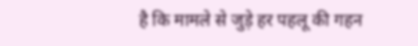है कि मामले से जुड़े हर पहलू की गहन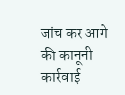जांच कर आगे की कानूनी कार्रवाई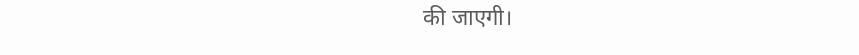की जाएगी।